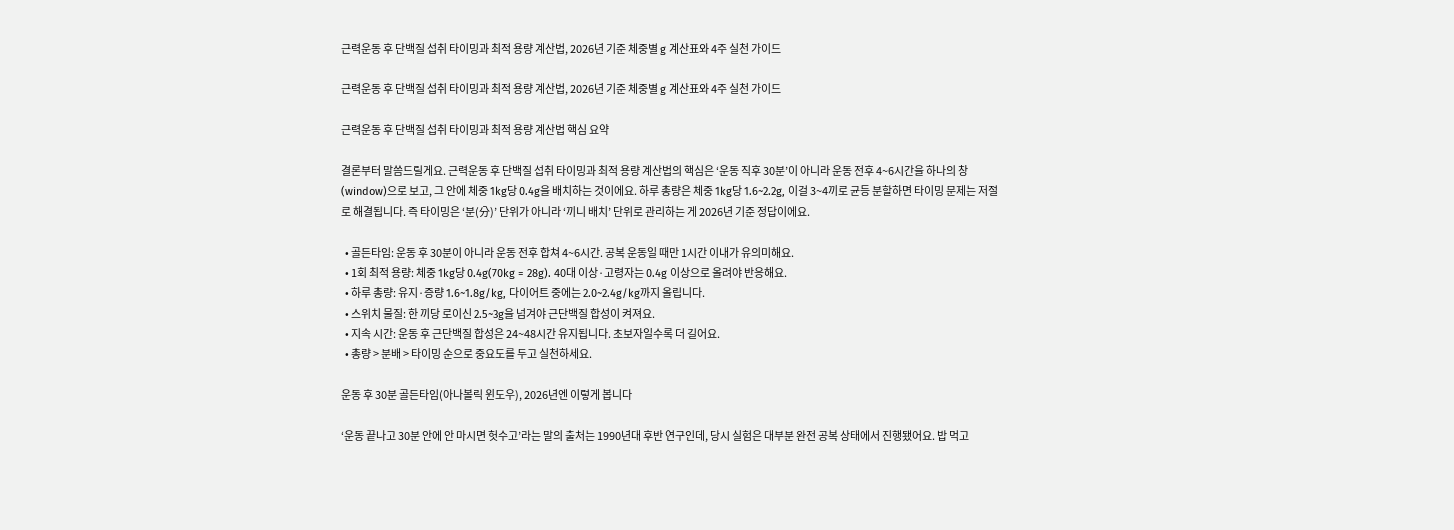근력운동 후 단백질 섭취 타이밍과 최적 용량 계산법, 2026년 기준 체중별 g 계산표와 4주 실천 가이드

근력운동 후 단백질 섭취 타이밍과 최적 용량 계산법, 2026년 기준 체중별 g 계산표와 4주 실천 가이드

근력운동 후 단백질 섭취 타이밍과 최적 용량 계산법 핵심 요약

결론부터 말씀드릴게요. 근력운동 후 단백질 섭취 타이밍과 최적 용량 계산법의 핵심은 ‘운동 직후 30분’이 아니라 운동 전후 4~6시간을 하나의 창(window)으로 보고, 그 안에 체중 1kg당 0.4g을 배치하는 것이에요. 하루 총량은 체중 1kg당 1.6~2.2g, 이걸 3~4끼로 균등 분할하면 타이밍 문제는 저절로 해결됩니다. 즉 타이밍은 ‘분(分)’ 단위가 아니라 ‘끼니 배치’ 단위로 관리하는 게 2026년 기준 정답이에요.

  • 골든타임: 운동 후 30분이 아니라 운동 전후 합쳐 4~6시간. 공복 운동일 때만 1시간 이내가 유의미해요.
  • 1회 최적 용량: 체중 1kg당 0.4g(70kg = 28g). 40대 이상·고령자는 0.4g 이상으로 올려야 반응해요.
  • 하루 총량: 유지·증량 1.6~1.8g/kg, 다이어트 중에는 2.0~2.4g/kg까지 올립니다.
  • 스위치 물질: 한 끼당 로이신 2.5~3g을 넘겨야 근단백질 합성이 켜져요.
  • 지속 시간: 운동 후 근단백질 합성은 24~48시간 유지됩니다. 초보자일수록 더 길어요.
  • 총량 > 분배 > 타이밍 순으로 중요도를 두고 실천하세요.

운동 후 30분 골든타임(아나볼릭 윈도우), 2026년엔 이렇게 봅니다

‘운동 끝나고 30분 안에 안 마시면 헛수고’라는 말의 출처는 1990년대 후반 연구인데, 당시 실험은 대부분 완전 공복 상태에서 진행됐어요. 밥 먹고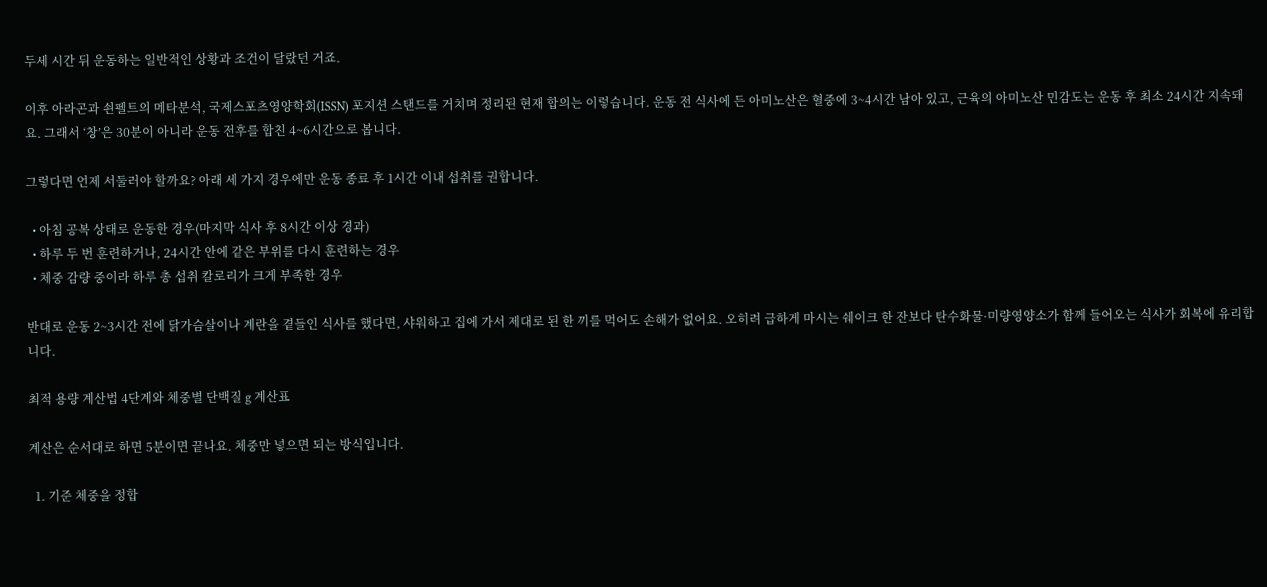두세 시간 뒤 운동하는 일반적인 상황과 조건이 달랐던 거죠.

이후 아라곤과 쇤펠트의 메타분석, 국제스포츠영양학회(ISSN) 포지션 스탠드를 거치며 정리된 현재 합의는 이렇습니다. 운동 전 식사에 든 아미노산은 혈중에 3~4시간 남아 있고, 근육의 아미노산 민감도는 운동 후 최소 24시간 지속돼요. 그래서 ‘창’은 30분이 아니라 운동 전후를 합친 4~6시간으로 봅니다.

그렇다면 언제 서둘러야 할까요? 아래 세 가지 경우에만 운동 종료 후 1시간 이내 섭취를 권합니다.

  • 아침 공복 상태로 운동한 경우(마지막 식사 후 8시간 이상 경과)
  • 하루 두 번 훈련하거나, 24시간 안에 같은 부위를 다시 훈련하는 경우
  • 체중 감량 중이라 하루 총 섭취 칼로리가 크게 부족한 경우

반대로 운동 2~3시간 전에 닭가슴살이나 계란을 곁들인 식사를 했다면, 샤워하고 집에 가서 제대로 된 한 끼를 먹어도 손해가 없어요. 오히려 급하게 마시는 쉐이크 한 잔보다 탄수화물·미량영양소가 함께 들어오는 식사가 회복에 유리합니다.

최적 용량 계산법 4단계와 체중별 단백질 g 계산표

계산은 순서대로 하면 5분이면 끝나요. 체중만 넣으면 되는 방식입니다.

  1. 기준 체중을 정합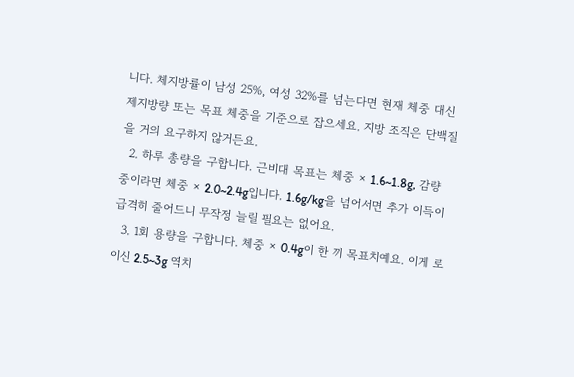니다. 체지방률이 남성 25%, 여성 32%를 넘는다면 현재 체중 대신 제지방량 또는 목표 체중을 기준으로 잡으세요. 지방 조직은 단백질을 거의 요구하지 않거든요.
  2. 하루 총량을 구합니다. 근비대 목표는 체중 × 1.6~1.8g, 감량 중이라면 체중 × 2.0~2.4g입니다. 1.6g/kg을 넘어서면 추가 이득이 급격히 줄어드니 무작정 늘릴 필요는 없어요.
  3. 1회 용량을 구합니다. 체중 × 0.4g이 한 끼 목표치예요. 이게 로이신 2.5~3g 역치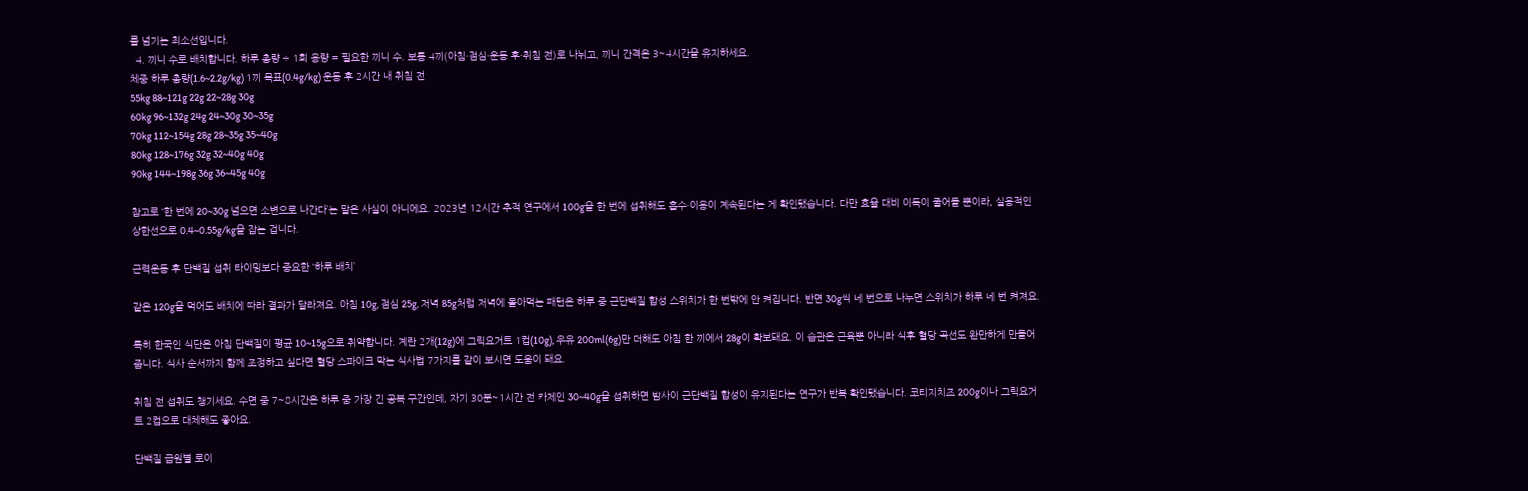를 넘기는 최소선입니다.
  4. 끼니 수로 배치합니다. 하루 총량 ÷ 1회 용량 = 필요한 끼니 수. 보통 4끼(아침·점심·운동 후·취침 전)로 나뉘고, 끼니 간격은 3~4시간을 유지하세요.
체중 하루 총량(1.6~2.2g/kg) 1끼 목표(0.4g/kg) 운동 후 2시간 내 취침 전
55kg 88~121g 22g 22~28g 30g
60kg 96~132g 24g 24~30g 30~35g
70kg 112~154g 28g 28~35g 35~40g
80kg 128~176g 32g 32~40g 40g
90kg 144~198g 36g 36~45g 40g

참고로 ‘한 번에 20~30g 넘으면 소변으로 나간다’는 말은 사실이 아니에요. 2023년 12시간 추적 연구에서 100g을 한 번에 섭취해도 흡수·이용이 계속된다는 게 확인됐습니다. 다만 효율 대비 이득이 줄어들 뿐이라, 실용적인 상한선으로 0.4~0.55g/kg을 잡는 겁니다.

근력운동 후 단백질 섭취 타이밍보다 중요한 ‘하루 배치’

같은 120g을 먹어도 배치에 따라 결과가 달라져요. 아침 10g, 점심 25g, 저녁 85g처럼 저녁에 몰아먹는 패턴은 하루 중 근단백질 합성 스위치가 한 번밖에 안 켜집니다. 반면 30g씩 네 번으로 나누면 스위치가 하루 네 번 켜져요.

특히 한국인 식단은 아침 단백질이 평균 10~15g으로 취약합니다. 계란 2개(12g)에 그릭요거트 1컵(10g), 우유 200ml(6g)만 더해도 아침 한 끼에서 28g이 확보돼요. 이 습관은 근육뿐 아니라 식후 혈당 곡선도 완만하게 만들어 줍니다. 식사 순서까지 함께 조정하고 싶다면 혈당 스파이크 막는 식사법 7가지를 같이 보시면 도움이 돼요.

취침 전 섭취도 챙기세요. 수면 중 7~8시간은 하루 중 가장 긴 공복 구간인데, 자기 30분~1시간 전 카제인 30~40g을 섭취하면 밤사이 근단백질 합성이 유지된다는 연구가 반복 확인됐습니다. 코티지치즈 200g이나 그릭요거트 2컵으로 대체해도 좋아요.

단백질 급원별 로이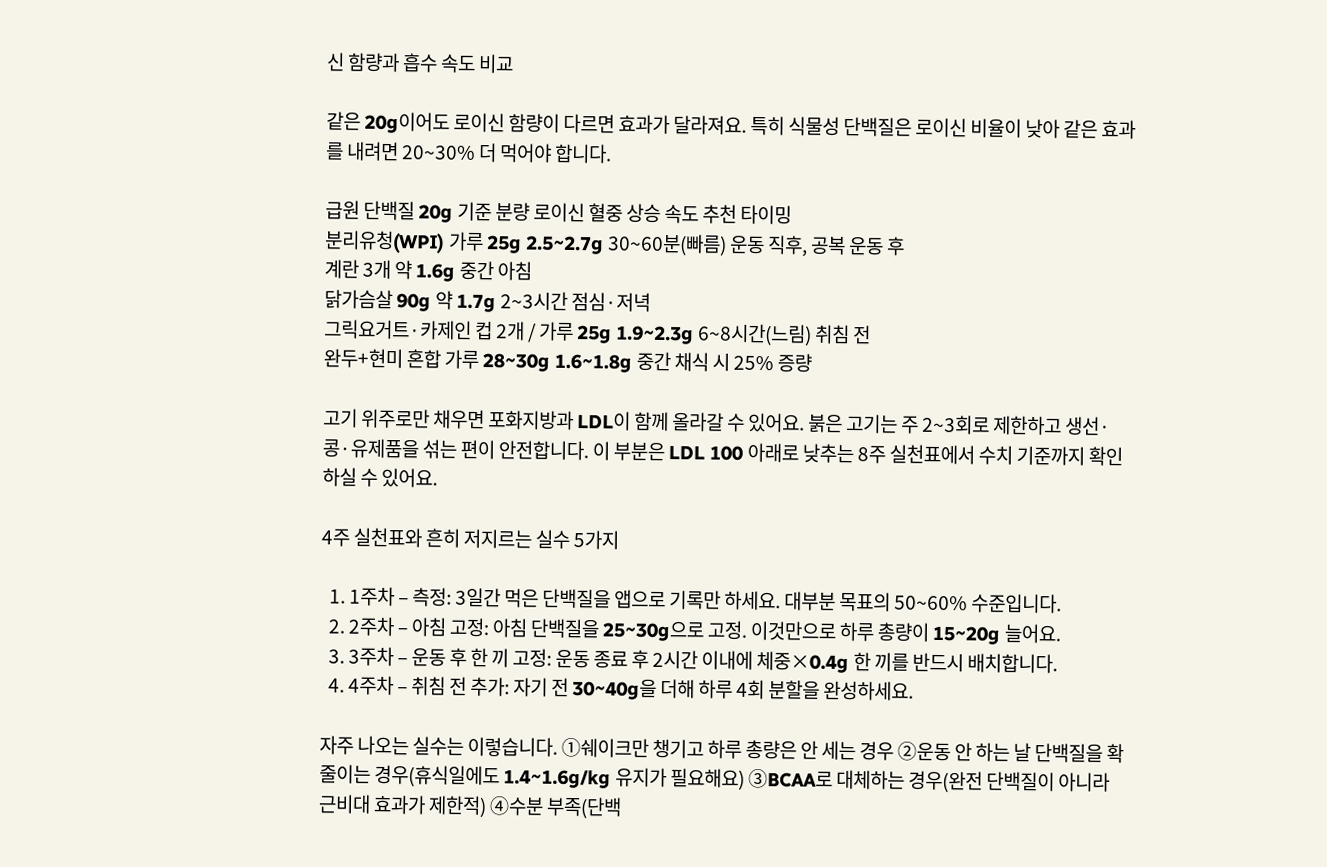신 함량과 흡수 속도 비교

같은 20g이어도 로이신 함량이 다르면 효과가 달라져요. 특히 식물성 단백질은 로이신 비율이 낮아 같은 효과를 내려면 20~30% 더 먹어야 합니다.

급원 단백질 20g 기준 분량 로이신 혈중 상승 속도 추천 타이밍
분리유청(WPI) 가루 25g 2.5~2.7g 30~60분(빠름) 운동 직후, 공복 운동 후
계란 3개 약 1.6g 중간 아침
닭가슴살 90g 약 1.7g 2~3시간 점심·저녁
그릭요거트·카제인 컵 2개 / 가루 25g 1.9~2.3g 6~8시간(느림) 취침 전
완두+현미 혼합 가루 28~30g 1.6~1.8g 중간 채식 시 25% 증량

고기 위주로만 채우면 포화지방과 LDL이 함께 올라갈 수 있어요. 붉은 고기는 주 2~3회로 제한하고 생선·콩·유제품을 섞는 편이 안전합니다. 이 부분은 LDL 100 아래로 낮추는 8주 실천표에서 수치 기준까지 확인하실 수 있어요.

4주 실천표와 흔히 저지르는 실수 5가지

  1. 1주차 – 측정: 3일간 먹은 단백질을 앱으로 기록만 하세요. 대부분 목표의 50~60% 수준입니다.
  2. 2주차 – 아침 고정: 아침 단백질을 25~30g으로 고정. 이것만으로 하루 총량이 15~20g 늘어요.
  3. 3주차 – 운동 후 한 끼 고정: 운동 종료 후 2시간 이내에 체중×0.4g 한 끼를 반드시 배치합니다.
  4. 4주차 – 취침 전 추가: 자기 전 30~40g을 더해 하루 4회 분할을 완성하세요.

자주 나오는 실수는 이렇습니다. ①쉐이크만 챙기고 하루 총량은 안 세는 경우 ②운동 안 하는 날 단백질을 확 줄이는 경우(휴식일에도 1.4~1.6g/kg 유지가 필요해요) ③BCAA로 대체하는 경우(완전 단백질이 아니라 근비대 효과가 제한적) ④수분 부족(단백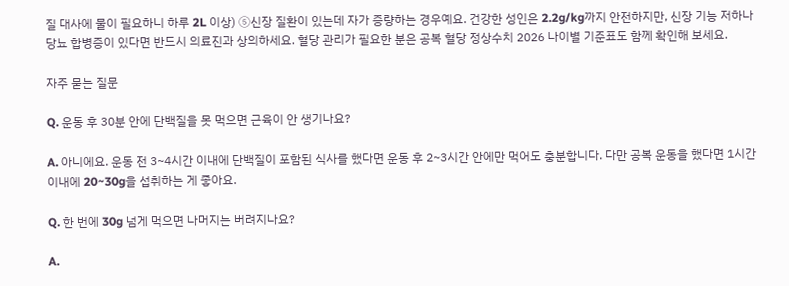질 대사에 물이 필요하니 하루 2L 이상) ⑤신장 질환이 있는데 자가 증량하는 경우예요. 건강한 성인은 2.2g/kg까지 안전하지만, 신장 기능 저하나 당뇨 합병증이 있다면 반드시 의료진과 상의하세요. 혈당 관리가 필요한 분은 공복 혈당 정상수치 2026 나이별 기준표도 함께 확인해 보세요.

자주 묻는 질문

Q. 운동 후 30분 안에 단백질을 못 먹으면 근육이 안 생기나요?

A. 아니에요. 운동 전 3~4시간 이내에 단백질이 포함된 식사를 했다면 운동 후 2~3시간 안에만 먹어도 충분합니다. 다만 공복 운동을 했다면 1시간 이내에 20~30g을 섭취하는 게 좋아요.

Q. 한 번에 30g 넘게 먹으면 나머지는 버려지나요?

A.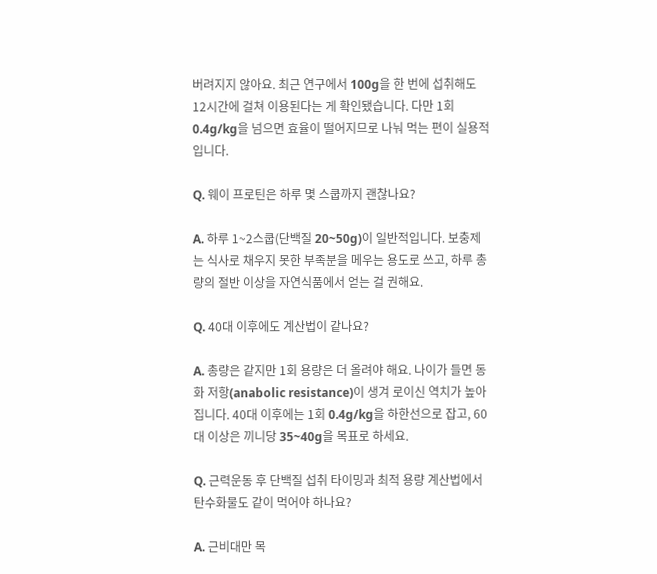버려지지 않아요. 최근 연구에서 100g을 한 번에 섭취해도 12시간에 걸쳐 이용된다는 게 확인됐습니다. 다만 1회 0.4g/kg을 넘으면 효율이 떨어지므로 나눠 먹는 편이 실용적입니다.

Q. 웨이 프로틴은 하루 몇 스쿱까지 괜찮나요?

A. 하루 1~2스쿱(단백질 20~50g)이 일반적입니다. 보충제는 식사로 채우지 못한 부족분을 메우는 용도로 쓰고, 하루 총량의 절반 이상을 자연식품에서 얻는 걸 권해요.

Q. 40대 이후에도 계산법이 같나요?

A. 총량은 같지만 1회 용량은 더 올려야 해요. 나이가 들면 동화 저항(anabolic resistance)이 생겨 로이신 역치가 높아집니다. 40대 이후에는 1회 0.4g/kg을 하한선으로 잡고, 60대 이상은 끼니당 35~40g을 목표로 하세요.

Q. 근력운동 후 단백질 섭취 타이밍과 최적 용량 계산법에서 탄수화물도 같이 먹어야 하나요?

A. 근비대만 목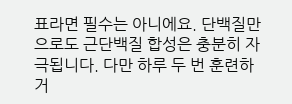표라면 필수는 아니에요. 단백질만으로도 근단백질 합성은 충분히 자극됩니다. 다만 하루 두 번 훈련하거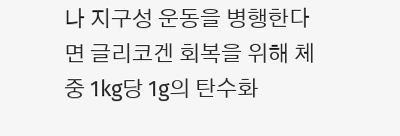나 지구성 운동을 병행한다면 글리코겐 회복을 위해 체중 1kg당 1g의 탄수화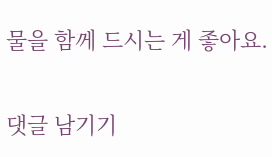물을 함께 드시는 게 좋아요.

댓글 남기기